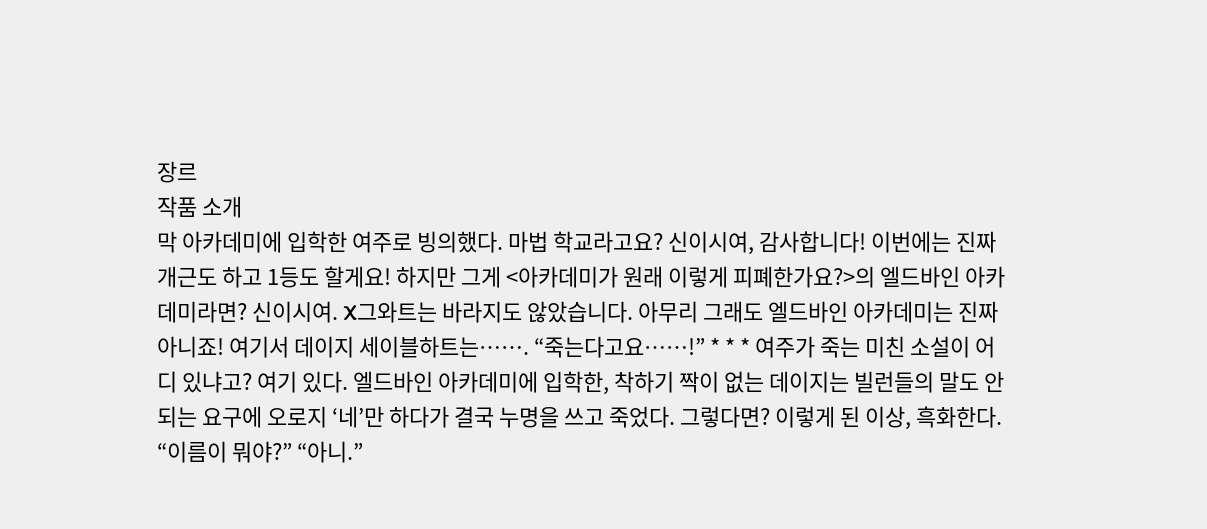장르
작품 소개
막 아카데미에 입학한 여주로 빙의했다. 마법 학교라고요? 신이시여, 감사합니다! 이번에는 진짜 개근도 하고 1등도 할게요! 하지만 그게 <아카데미가 원래 이렇게 피폐한가요?>의 엘드바인 아카데미라면? 신이시여. X그와트는 바라지도 않았습니다. 아무리 그래도 엘드바인 아카데미는 진짜 아니죠! 여기서 데이지 세이블하트는……. “죽는다고요……!” * * * 여주가 죽는 미친 소설이 어디 있냐고? 여기 있다. 엘드바인 아카데미에 입학한, 착하기 짝이 없는 데이지는 빌런들의 말도 안 되는 요구에 오로지 ‘네’만 하다가 결국 누명을 쓰고 죽었다. 그렇다면? 이렇게 된 이상, 흑화한다. “이름이 뭐야?” “아니.”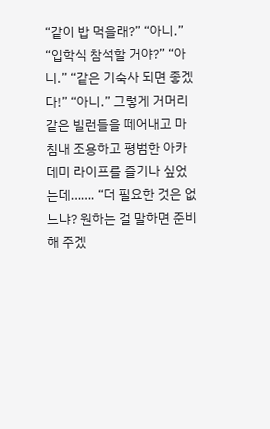“같이 밥 먹을래?” “아니.” “입학식 참석할 거야?” “아니.” “같은 기숙사 되면 좋겠다!” “아니.” 그렇게 거머리 같은 빌런들을 떼어내고 마침내 조용하고 평범한 아카데미 라이프를 즐기나 싶었는데……. “더 필요한 것은 없느냐? 원하는 걸 말하면 준비해 주겠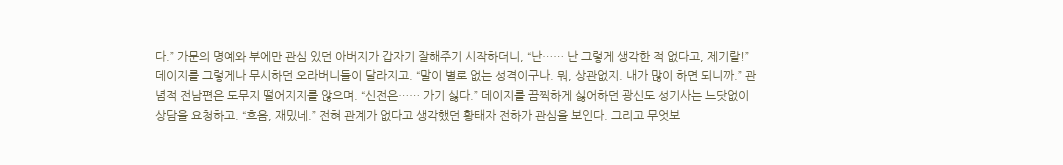다.” 가문의 명예와 부에만 관심 있던 아버지가 갑자기 잘해주기 시작하더니, “난…… 난 그렇게 생각한 적 없다고, 제기랄!” 데이지를 그렇게나 무시하던 오라버니들이 달라지고. “말이 별로 없는 성격이구나. 뭐, 상관없지. 내가 많이 하면 되니까.” 관념적 전남편은 도무지 떨어지지를 않으며. “신전은…… 가기 싫다.” 데이지를 끔찍하게 싫어하던 광신도 성기사는 느닷없이 상담을 요청하고. “흐음, 재밌네.” 전혀 관계가 없다고 생각했던 황태자 전하가 관심을 보인다. 그리고 무엇보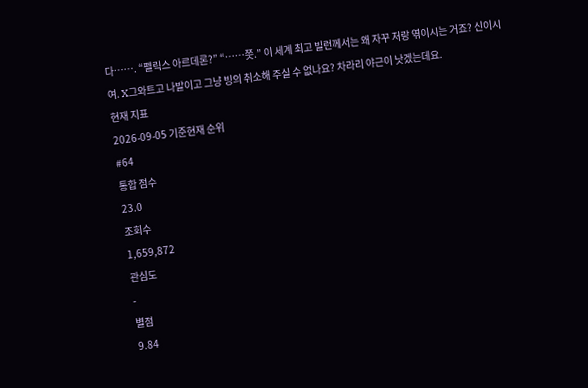다……. “펠릭스 아르데론?” “……쯧.” 이 세계 최고 빌런께서는 왜 자꾸 저랑 엮이시는 거죠? 신이시여. X그와트고 나발이고 그냥 빙의 취소해 주실 수 없나요? 차라리 야근이 낫겠는데요.
현재 지표
2026-09-05 기준현재 순위
#64
통합 점수
23.0
조회수
1,659,872
관심도
-
별점
9.84